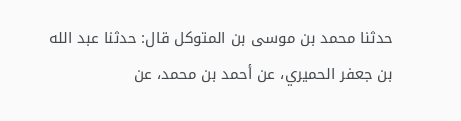حدثنا محمد بن موسى بن المتوكل قال: حدثنا عبد الله بن جعفر الحميري، عن أحمد بن محمد، عن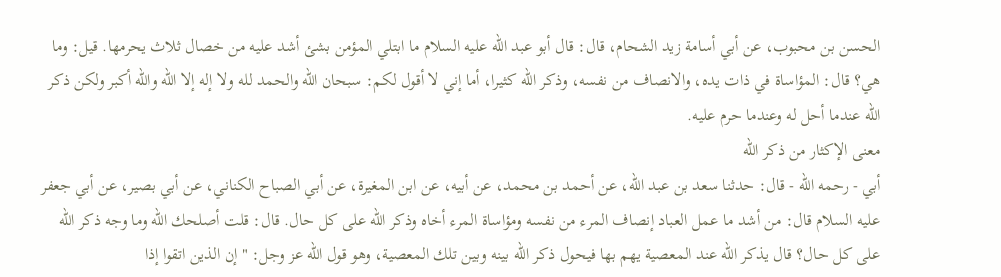الحسن بن محبوب، عن أبي أسامة زيد الشحام، قال: قال أبو عبد الله عليه السلام ما ابتلي المؤمن بشئ أشد عليه من خصال ثلاث يحرمها. قيل: وما هي؟ قال: المؤاساة في ذات يده، والانصاف من نفسه، وذكر الله كثيرا، أما إني لا أقول لكم: سبحان الله والحمد لله ولا إله إلا الله والله أكبر ولكن ذكر الله عندما أحل له وعندما حرم عليه.
معنى الإكثار من ذكر الله
أبي - رحمه الله - قال: حدثنا سعد بن عبد الله، عن أحمد بن محمد، عن أبيه، عن ابن المغيرة، عن أبي الصباح الكناني، عن أبي بصير، عن أبي جعفر عليه السلام قال: من أشد ما عمل العباد إنصاف المرء من نفسه ومؤاساة المرء أخاه وذكر الله على كل حال. قال: قلت أصلحك الله وما وجه ذكر الله على كل حال؟ قال يذكر الله عند المعصية يهم بها فيحول ذكر الله بينه وبين تلك المعصية، وهو قول الله عز وجل: " إن الذين اتقوا إذا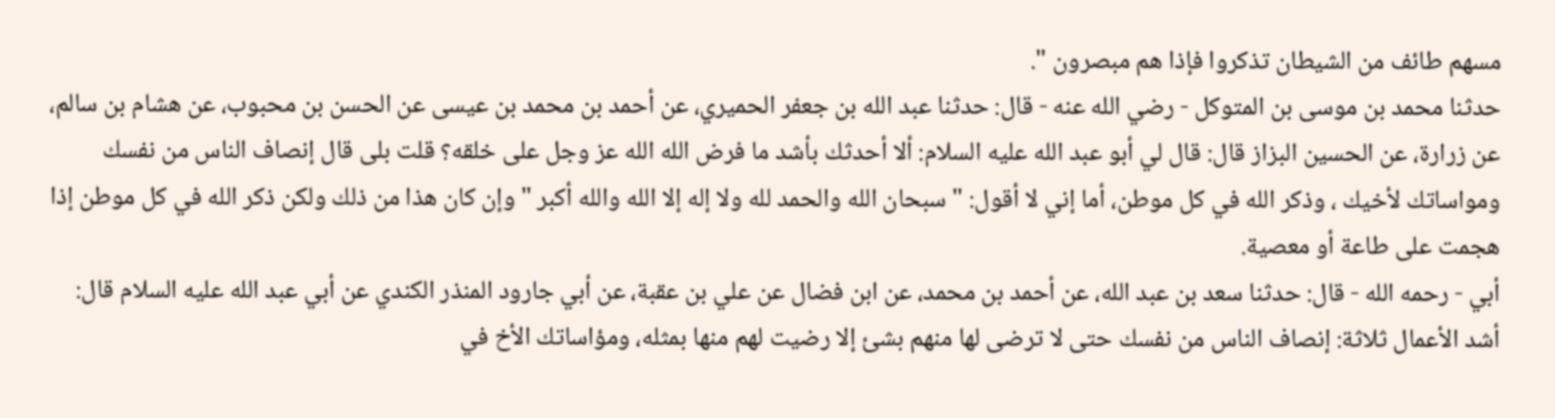مسهم طائف من الشيطان تذكروا فإذا هم مبصرون ".
حدثنا محمد بن موسى بن المتوكل - رضي الله عنه - قال: حدثنا عبد الله بن جعفر الحميري، عن أحمد بن محمد بن عيسى عن الحسن بن محبوب، عن هشام بن سالم، عن زرارة، عن الحسين البزاز قال: قال لي أبو عبد الله عليه السلام: ألا أحدثك بأشد ما فرض الله الله عز وجل على خلقه؟ قلت بلى قال إنصاف الناس من نفسك ومواساتك لأخيك ، وذكر الله في كل موطن، أما إني لا أقول: " سبحان الله والحمد لله ولا إله إلا الله والله أكبر " وإن كان هذا من ذلك ولكن ذكر الله في كل موطن إذا هجمت على طاعة أو معصية.
أبي - رحمه الله - قال: حدثنا سعد بن عبد الله، عن أحمد بن محمد، عن ابن فضال عن علي بن عقبة، عن أبي جارود المنذر الكندي عن أبي عبد الله عليه السلام قال: أشد الأعمال ثلاثة: إنصاف الناس من نفسك حتى لا ترضى لها منهم بشئ إلا رضيت لهم منها بمثله، ومؤاساتك الأخ في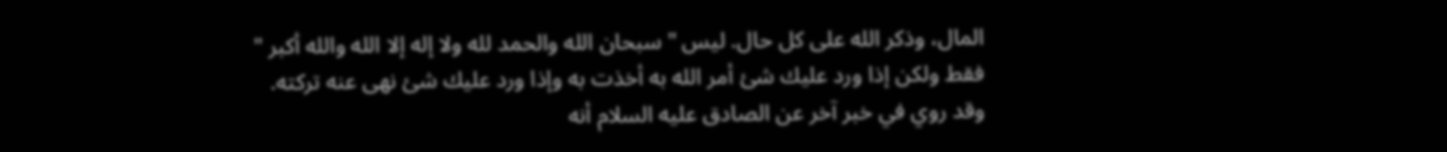المال، وذكر الله على كل حال. ليس " سبحان الله والحمد لله ولا إله إلا الله والله أكبر " فقط ولكن إذا ورد عليك شئ أمر الله به أخذت به وإذا ورد عليك شئ نهى عنه تركته.
وقد روي في خبر آخر عن الصادق عليه السلام أنه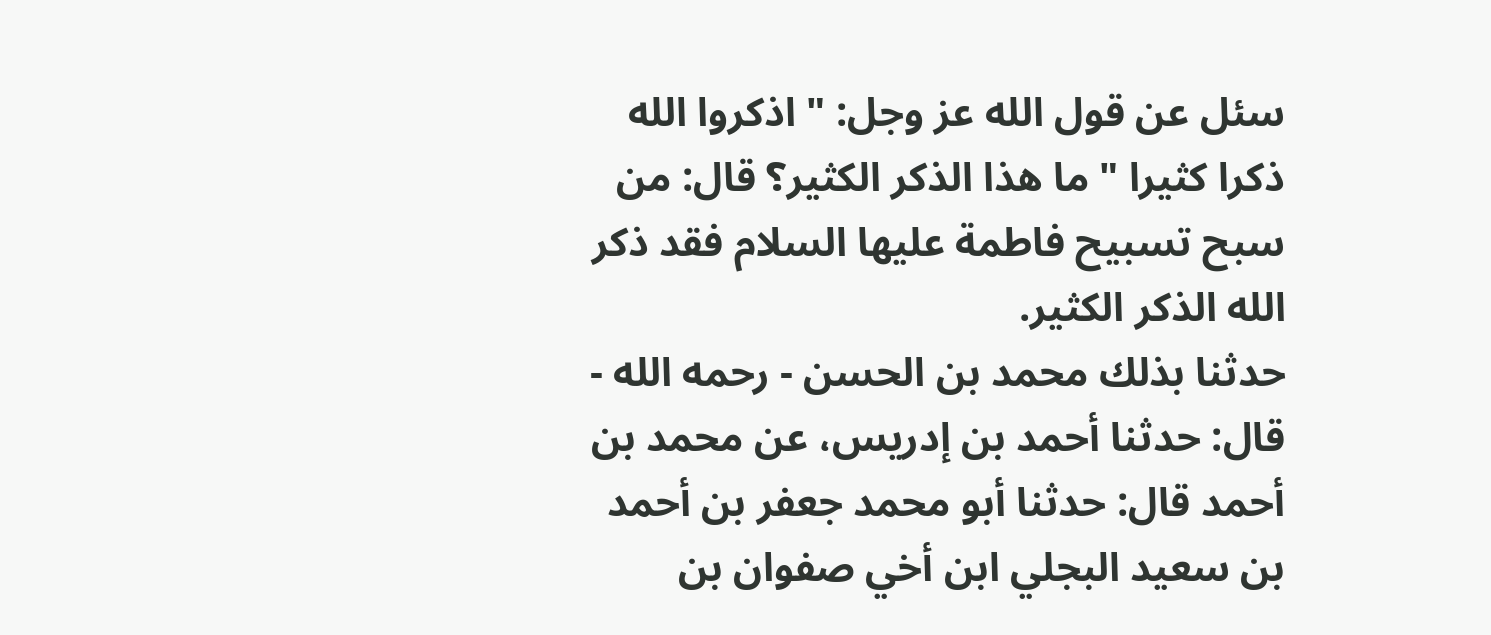سئل عن قول الله عز وجل: " اذكروا الله ذكرا كثيرا " ما هذا الذكر الكثير؟ قال: من سبح تسبيح فاطمة عليها السلام فقد ذكر الله الذكر الكثير.
حدثنا بذلك محمد بن الحسن - رحمه الله - قال: حدثنا أحمد بن إدريس، عن محمد بن أحمد قال: حدثنا أبو محمد جعفر بن أحمد بن سعيد البجلي ابن أخي صفوان بن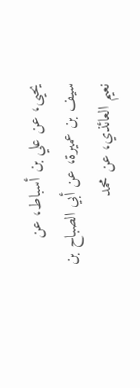يحيى، عن علي بن أسباط، عن سيف بن عميرة، عن أبي الصباح بن نعيم العائذي، عن محمد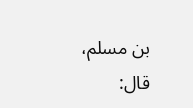بن مسلم، قال: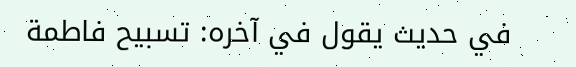في حديث يقول في آخره: تسبيح فاطمة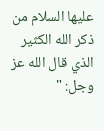عليها السلام من ذكر الله الكثير الذي قال الله عز وجل: "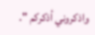واذكروني أذكركم ".